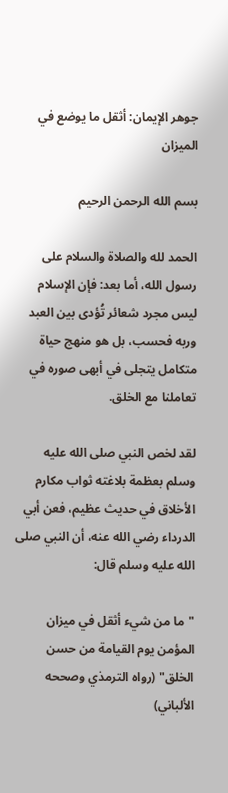جوهر الإيمان: أثقل ما يوضع في الميزان

بسم الله الرحمن الرحيم

الحمد لله والصلاة والسلام على رسول الله، أما بعد: فإن الإسلام ليس مجرد شعائر تُؤدى بين العبد وربه فحسب، بل هو منهج حياة متكامل يتجلى في أبهى صوره في تعاملنا مع الخلق.

لقد لخص النبي صلى الله عليه وسلم بعظمة بلاغته ثواب مكارم الأخلاق في حديث عظيم، فعن أبي الدرداء رضي الله عنه، أن النبي صلى الله عليه وسلم قال:

"ما من شيء أثقل في ميزان المؤمن يوم القيامة من حسن الخلق" (رواه الترمذي وصححه الألباني)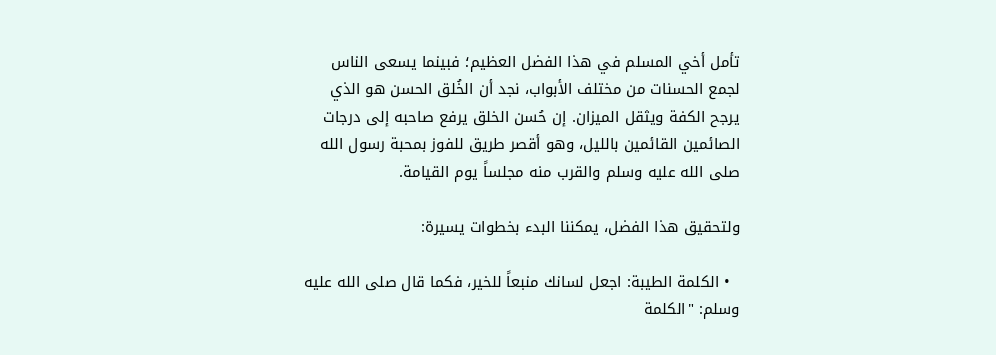تأمل أخي المسلم في هذا الفضل العظيم؛ فبينما يسعى الناس لجمع الحسنات من مختلف الأبواب، نجد أن الخُلق الحسن هو الذي يرجح الكفة ويثقل الميزان. إن حُسن الخلق يرفع صاحبه إلى درجات الصائمين القائمين بالليل، وهو أقصر طريق للفوز بمحبة رسول الله صلى الله عليه وسلم والقرب منه مجلساً يوم القيامة.

ولتحقيق هذا الفضل، يمكننا البدء بخطوات يسيرة:

  • الكلمة الطيبة: اجعل لسانك منبعاً للخير، فكما قال صلى الله عليه وسلم: "الكلمة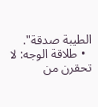الطيبة صدقة".
  • طلاقة الوجه: لا تحقرن من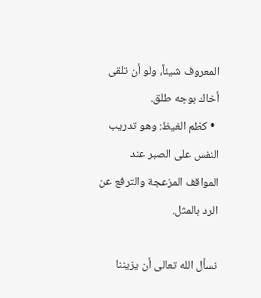المعروف شيئاً، ولو أن تلقى أخاك بوجه طلق.
  • كظم الغيظ: وهو تدريب النفس على الصبر عند المواقف المزعجة والترفع عن الرد بالمثل.

نسأل الله تعالى أن يزيننا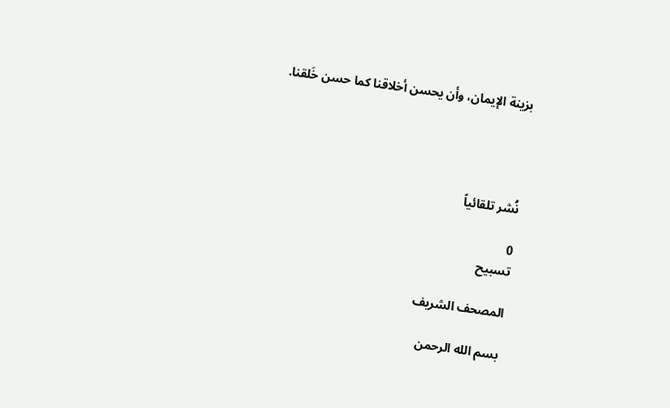بزينة الإيمان، وأن يحسن أخلاقنا كما حسن خَلقنا.




نُشر تلقائياً

0
تسبيح

المصحف الشريف

بسم الله الرحمن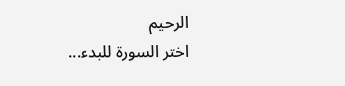الرحيم
اختر السورة للبدء...